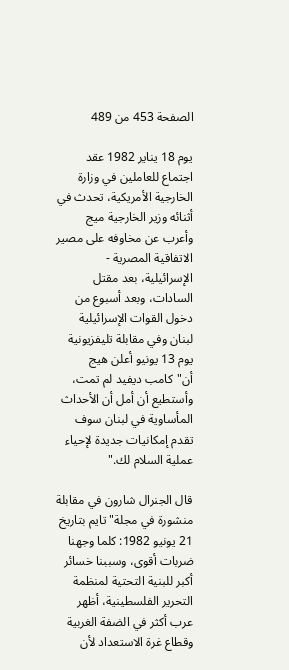الصفحة 453 من 489

يوم 18 يناير 1982 عقد اجتماع للعاملين في وزارة الخارجية الأمريكية، تحدث في أثنائه وزير الخارجية ميج وأعرب عن مخاوفه على مصير الاتفاقية المصرية - الإسرائيلية، بعد مقتل السادات، وبعد أسبوع من دخول القوات الإسرائيلية لبنان وفي مقابلة تليفزيونية يوم 13 يونيو أعلن هيج أن"كامب ديفيد لم تمت، وأستطيع أن أمل أن الأحداث المأساوية في لبنان سوف تقدم إمكانيات جديدة لإحياء عملية السلام لك."

قال الجنرال شارون في مقابلة منشورة في مجلة"تايم بتاريخ 21 يونيو 1982: كلما وجهنا ضربات أقوى، وسببنا خسائر أكبر للبنية التحتية لمنظمة التحرير الفلسطينية، أظهر عرب أكثر في الضفة الغربية وقطاع غرة الاستعداد لأن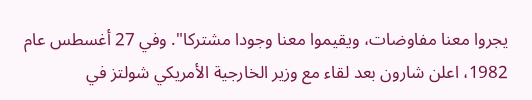يجروا معنا مفاوضات، ويقيموا معنا وجودا مشتركا". وفي 27 أغسطس عام 1982، اعلن شارون بعد لقاء مع وزير الخارجية الأمريکي شولتز في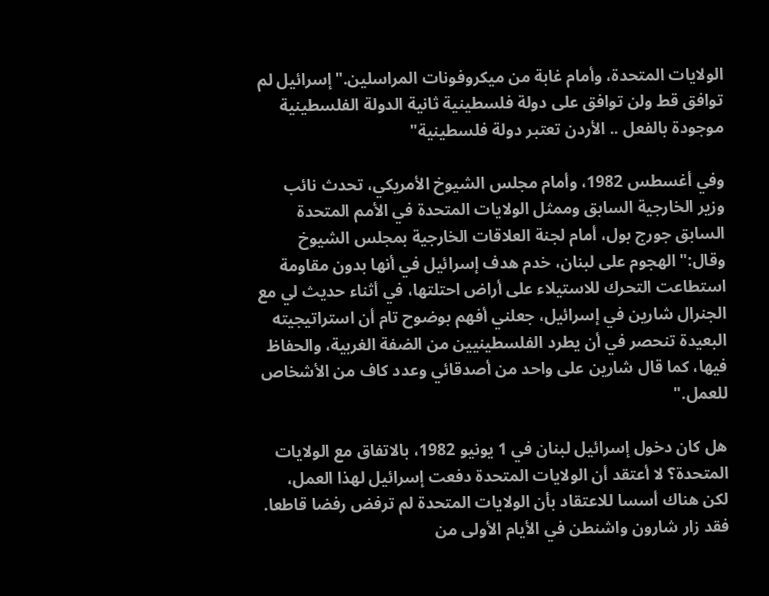الولايات المتحدة، وأمام غابة من ميکروفونات المراسلين."إسرائيل لم توافق قط ولن توافق على دولة فلسطينية ثانية الدولة الفلسطينية موجودة بالفعل .. الأردن تعتبر دولة فلسطينية"

وفي أغسطس 1982، وأمام مجلس الشيوخ الأمريکي، تحدث نائب وزير الخارجية السابق وممثل الولايات المتحدة في الأمم المتحدة السابق جورج بول، أمام لجنة العلاقات الخارجية بمجلس الشيوخ وقال:"الهجوم على لبنان، خدم هدف إسرائيل في أنها بدون مقاومة استطاعت التحرك للاستيلاء على أراض احتلتها، في أثناء حديث لي مع الجنرال شارين في إسرائيل، جعلني أفهم بوضوح تام أن استراتيجيته البعيدة تنحصر في أن يطرد الفلسطينيين من الضفة الغربية، والحفاظ فيها، كما قال شارين على واحد من أصدقائي وعدد كاف من الأشخاص للعمل."

هل كان دخول إسرائيل لبنان في 1 يونيو 1982، بالاتفاق مع الولايات المتحدة؟ لا أعتقد أن الولايات المتحدة دفعت إسرائيل لهذا العمل، لكن هناك أسسا للاعتقاد بأن الولايات المتحدة لم ترفض رفضا قاطعا. فقد زار شارون واشنطن في الأيام الأولى من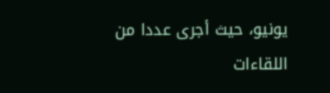يونيو، حيث أجرى عددا من اللقاءات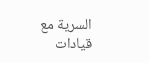السرية مع قيادات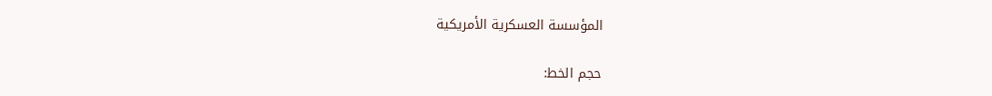المؤسسة العسكرية الأمريكية

حجم الخط: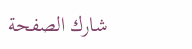شارك الصفحة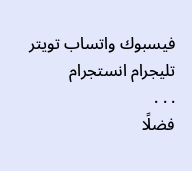فيسبوك واتساب تويتر تليجرام انستجرام
. . .
فضلًا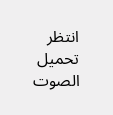انتظر تحميل الصوت